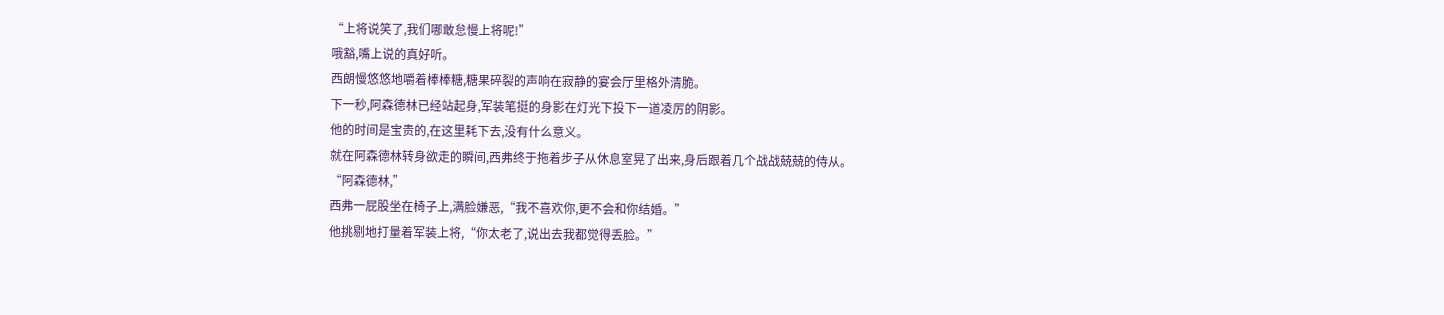“上将说笑了,我们哪敢怠慢上将呢!”
哦豁,嘴上说的真好听。
西朗慢悠悠地嚼着棒棒糖,糖果碎裂的声响在寂静的宴会厅里格外清脆。
下一秒,阿森德林已经站起身,军装笔挺的身影在灯光下投下一道凌厉的阴影。
他的时间是宝贵的,在这里耗下去,没有什么意义。
就在阿森德林转身欲走的瞬间,西弗终于拖着步子从休息室晃了出来,身后跟着几个战战兢兢的侍从。
“阿森德林,”
西弗一屁股坐在椅子上,满脸嫌恶,“我不喜欢你,更不会和你结婚。”
他挑剔地打量着军装上将,“你太老了,说出去我都觉得丢脸。”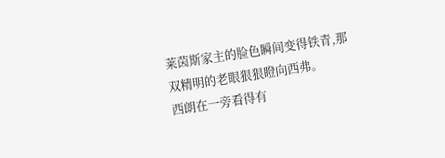莱茵斯家主的脸色瞬间变得铁青,那双精明的老眼狠狠瞪向西弗。
西朗在一旁看得有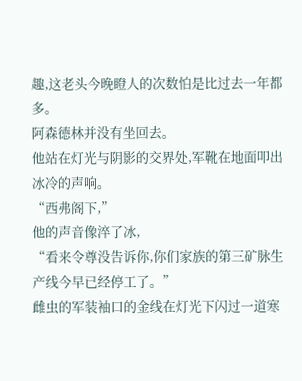趣,这老头今晚瞪人的次数怕是比过去一年都多。
阿森德林并没有坐回去。
他站在灯光与阴影的交界处,军靴在地面叩出冰冷的声响。
“西弗阁下,”
他的声音像淬了冰,
“看来令尊没告诉你,你们家族的第三矿脉生产线今早已经停工了。”
雌虫的军装袖口的金线在灯光下闪过一道寒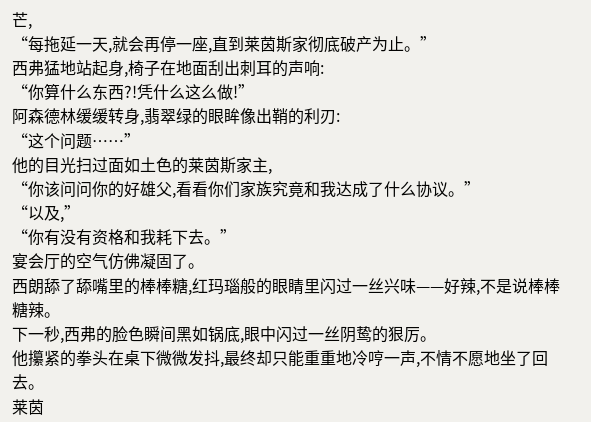芒,
“每拖延一天,就会再停一座,直到莱茵斯家彻底破产为止。”
西弗猛地站起身,椅子在地面刮出刺耳的声响:
“你算什么东西?!凭什么这么做!”
阿森德林缓缓转身,翡翠绿的眼眸像出鞘的利刃:
“这个问题……”
他的目光扫过面如土色的莱茵斯家主,
“你该问问你的好雄父,看看你们家族究竟和我达成了什么协议。”
“以及,”
“你有没有资格和我耗下去。”
宴会厅的空气仿佛凝固了。
西朗舔了舔嘴里的棒棒糖,红玛瑙般的眼睛里闪过一丝兴味——好辣,不是说棒棒糖辣。
下一秒,西弗的脸色瞬间黑如锅底,眼中闪过一丝阴鸷的狠厉。
他攥紧的拳头在桌下微微发抖,最终却只能重重地冷哼一声,不情不愿地坐了回去。
莱茵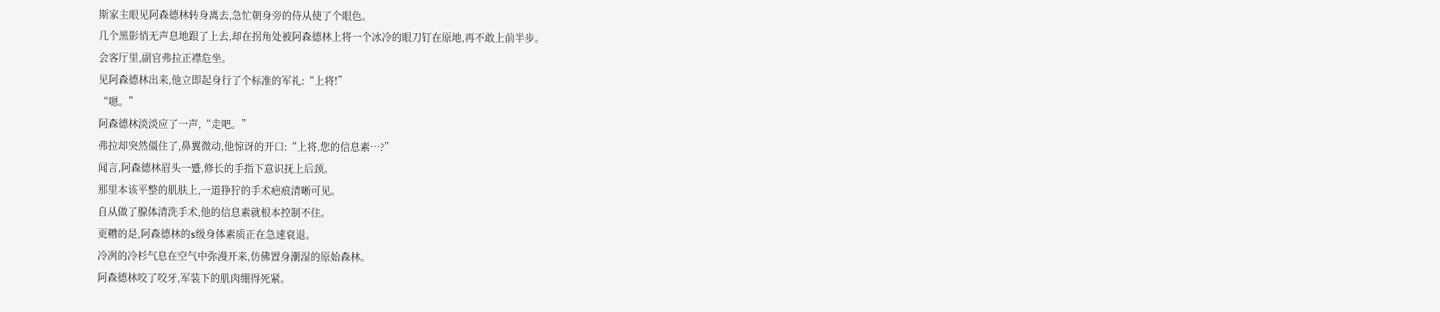斯家主眼见阿森德林转身离去,急忙朝身旁的侍从使了个眼色。
几个黑影悄无声息地跟了上去,却在拐角处被阿森德林上将一个冰冷的眼刀钉在原地,再不敢上前半步。
会客厅里,副官弗拉正襟危坐。
见阿森德林出来,他立即起身行了个标准的军礼:“上将!”
“嗯。”
阿森德林淡淡应了一声,“走吧。”
弗拉却突然僵住了,鼻翼微动,他惊讶的开口:“上将,您的信息素…?”
闻言,阿森德林眉头一蹙,修长的手指下意识抚上后颈。
那里本该平整的肌肤上,一道狰狞的手术疤痕清晰可见。
自从做了腺体清洗手术,他的信息素就根本控制不住。
更糟的是,阿森德林的s级身体素质正在急速衰退。
冷冽的冷杉气息在空气中弥漫开来,仿佛置身潮湿的原始森林。
阿森德林咬了咬牙,军装下的肌肉绷得死紧。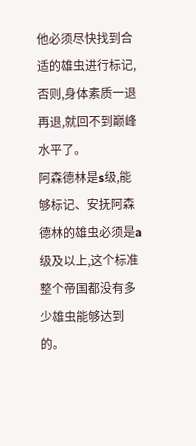他必须尽快找到合适的雄虫进行标记,否则,身体素质一退再退,就回不到巅峰水平了。
阿森德林是s级,能够标记、安抚阿森德林的雄虫必须是a级及以上,这个标准整个帝国都没有多少雄虫能够达到的。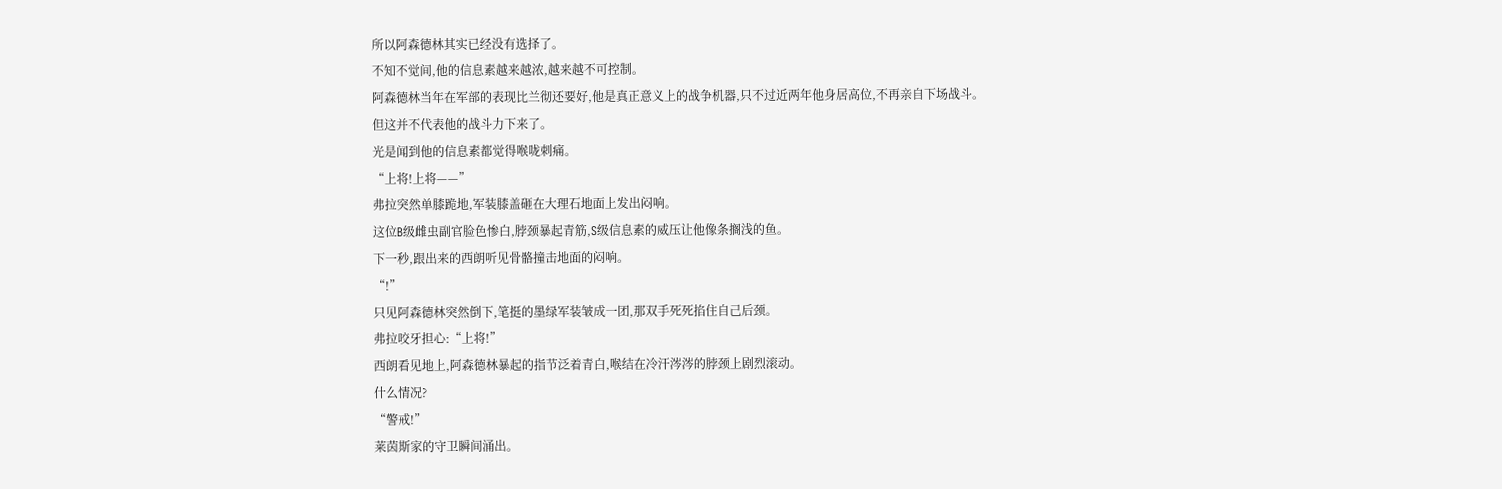所以阿森德林其实已经没有选择了。
不知不觉间,他的信息素越来越浓,越来越不可控制。
阿森德林当年在军部的表现比兰彻还要好,他是真正意义上的战争机器,只不过近两年他身居高位,不再亲自下场战斗。
但这并不代表他的战斗力下来了。
光是闻到他的信息素都觉得喉咙刺痛。
“上将!上将——”
弗拉突然单膝跪地,军装膝盖砸在大理石地面上发出闷响。
这位B级雌虫副官脸色惨白,脖颈暴起青筋,S级信息素的威压让他像条搁浅的鱼。
下一秒,跟出来的西朗听见骨骼撞击地面的闷响。
“!”
只见阿森德林突然倒下,笔挺的墨绿军装皱成一团,那双手死死掐住自己后颈。
弗拉咬牙担心:“上将!”
西朗看见地上,阿森德林暴起的指节泛着青白,喉结在冷汗涔涔的脖颈上剧烈滚动。
什么情况?
“警戒!”
莱茵斯家的守卫瞬间涌出。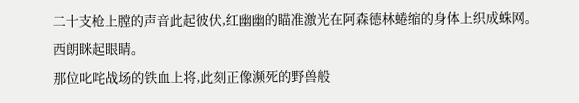二十支枪上膛的声音此起彼伏,红幽幽的瞄准激光在阿森德林蜷缩的身体上织成蛛网。
西朗眯起眼睛。
那位叱咤战场的铁血上将,此刻正像濒死的野兽般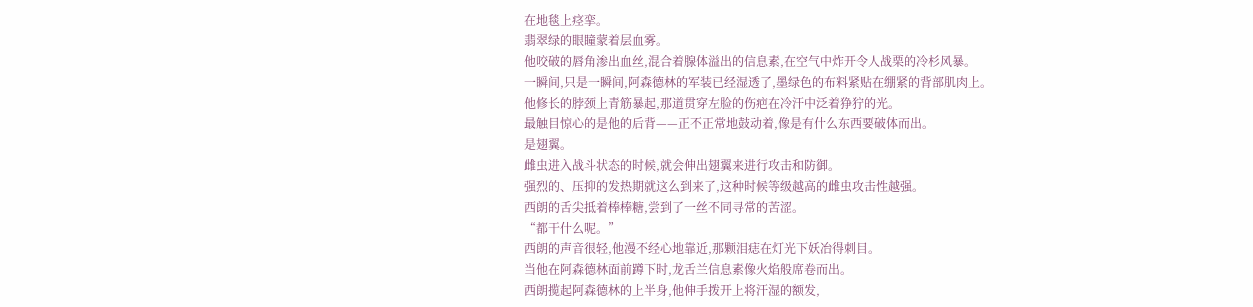在地毯上痉挛。
翡翠绿的眼瞳蒙着层血雾。
他咬破的唇角渗出血丝,混合着腺体溢出的信息素,在空气中炸开令人战栗的冷杉风暴。
一瞬间,只是一瞬间,阿森德林的军装已经湿透了,墨绿色的布料紧贴在绷紧的背部肌肉上。
他修长的脖颈上青筋暴起,那道贯穿左脸的伤疤在冷汗中泛着狰狞的光。
最触目惊心的是他的后背——正不正常地鼓动着,像是有什么东西要破体而出。
是翅翼。
雌虫进入战斗状态的时候,就会伸出翅翼来进行攻击和防御。
强烈的、压抑的发热期就这么到来了,这种时候等级越高的雌虫攻击性越强。
西朗的舌尖抵着棒棒糖,尝到了一丝不同寻常的苦涩。
“都干什么呢。”
西朗的声音很轻,他漫不经心地靠近,那颗泪痣在灯光下妖冶得刺目。
当他在阿森德林面前蹲下时,龙舌兰信息素像火焰般席卷而出。
西朗揽起阿森德林的上半身,他伸手拨开上将汗湿的额发,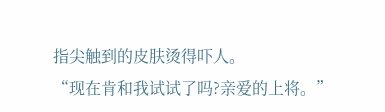指尖触到的皮肤烫得吓人。
“现在肯和我试试了吗?亲爱的上将。”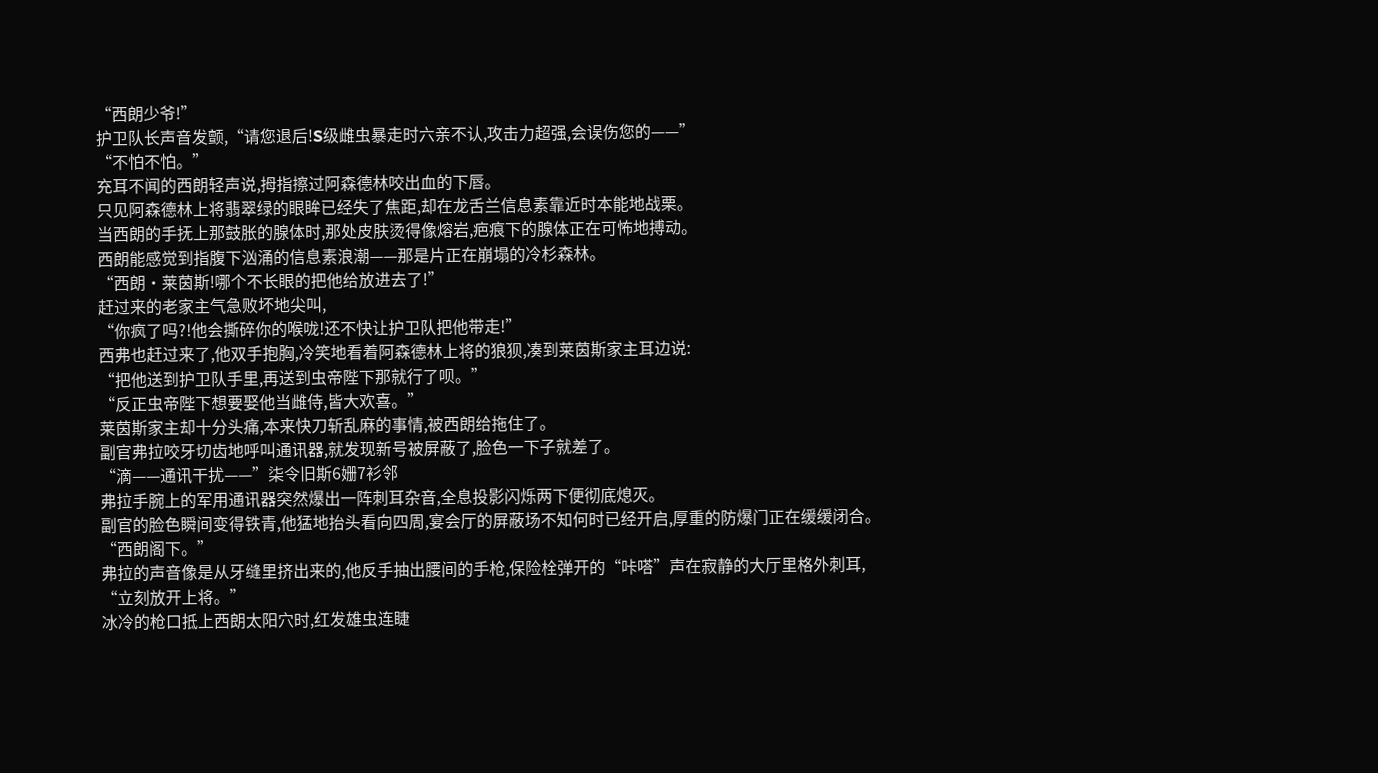“西朗少爷!”
护卫队长声音发颤,“请您退后!S级雌虫暴走时六亲不认,攻击力超强,会误伤您的——”
“不怕不怕。”
充耳不闻的西朗轻声说,拇指擦过阿森德林咬出血的下唇。
只见阿森德林上将翡翠绿的眼眸已经失了焦距,却在龙舌兰信息素靠近时本能地战栗。
当西朗的手抚上那鼓胀的腺体时,那处皮肤烫得像熔岩,疤痕下的腺体正在可怖地搏动。
西朗能感觉到指腹下汹涌的信息素浪潮——那是片正在崩塌的冷杉森林。
“西朗·莱茵斯!哪个不长眼的把他给放进去了!”
赶过来的老家主气急败坏地尖叫,
“你疯了吗?!他会撕碎你的喉咙!还不快让护卫队把他带走!”
西弗也赶过来了,他双手抱胸,冷笑地看着阿森德林上将的狼狈,凑到莱茵斯家主耳边说:
“把他送到护卫队手里,再送到虫帝陛下那就行了呗。”
“反正虫帝陛下想要娶他当雌侍,皆大欢喜。”
莱茵斯家主却十分头痛,本来快刀斩乱麻的事情,被西朗给拖住了。
副官弗拉咬牙切齿地呼叫通讯器,就发现新号被屏蔽了,脸色一下子就差了。
“滴——通讯干扰——”柒令旧斯6姗7衫邻
弗拉手腕上的军用通讯器突然爆出一阵刺耳杂音,全息投影闪烁两下便彻底熄灭。
副官的脸色瞬间变得铁青,他猛地抬头看向四周,宴会厅的屏蔽场不知何时已经开启,厚重的防爆门正在缓缓闭合。
“西朗阁下。”
弗拉的声音像是从牙缝里挤出来的,他反手抽出腰间的手枪,保险栓弹开的“咔嗒”声在寂静的大厅里格外刺耳,
“立刻放开上将。”
冰冷的枪口抵上西朗太阳穴时,红发雄虫连睫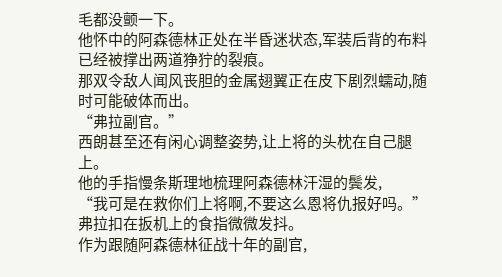毛都没颤一下。
他怀中的阿森德林正处在半昏迷状态,军装后背的布料已经被撑出两道狰狞的裂痕。
那双令敌人闻风丧胆的金属翅翼正在皮下剧烈蠕动,随时可能破体而出。
“弗拉副官。”
西朗甚至还有闲心调整姿势,让上将的头枕在自己腿上。
他的手指慢条斯理地梳理阿森德林汗湿的鬓发,
“我可是在救你们上将啊,不要这么恩将仇报好吗。”
弗拉扣在扳机上的食指微微发抖。
作为跟随阿森德林征战十年的副官,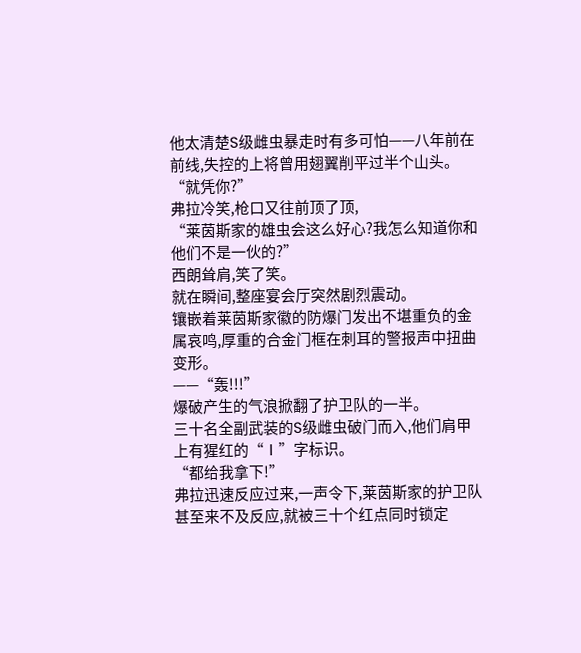他太清楚S级雌虫暴走时有多可怕——八年前在前线,失控的上将曾用翅翼削平过半个山头。
“就凭你?”
弗拉冷笑,枪口又往前顶了顶,
“莱茵斯家的雄虫会这么好心?我怎么知道你和他们不是一伙的?”
西朗耸肩,笑了笑。
就在瞬间,整座宴会厅突然剧烈震动。
镶嵌着莱茵斯家徽的防爆门发出不堪重负的金属哀鸣,厚重的合金门框在刺耳的警报声中扭曲变形。
——“轰!!!”
爆破产生的气浪掀翻了护卫队的一半。
三十名全副武装的S级雌虫破门而入,他们肩甲上有猩红的“Ⅰ”字标识。
“都给我拿下!”
弗拉迅速反应过来,一声令下,莱茵斯家的护卫队甚至来不及反应,就被三十个红点同时锁定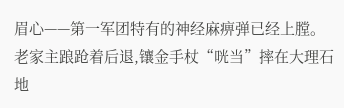眉心——第一军团特有的神经麻痹弹已经上膛。
老家主踉跄着后退,镶金手杖“咣当”摔在大理石地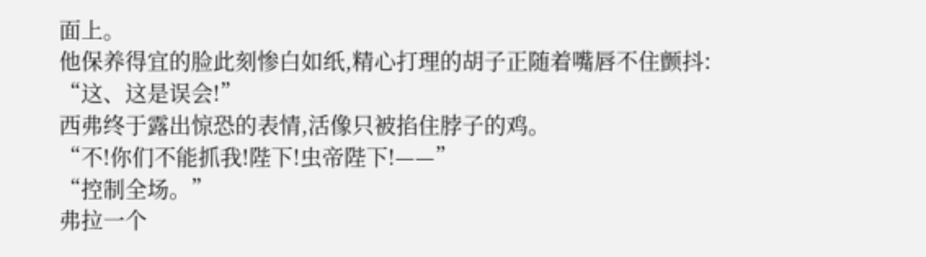面上。
他保养得宜的脸此刻惨白如纸,精心打理的胡子正随着嘴唇不住颤抖:
“这、这是误会!”
西弗终于露出惊恐的表情,活像只被掐住脖子的鸡。
“不!你们不能抓我!陛下!虫帝陛下!——”
“控制全场。”
弗拉一个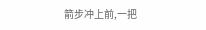箭步冲上前,一把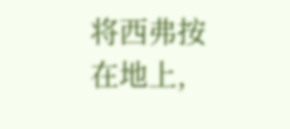将西弗按在地上,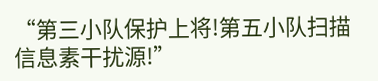“第三小队保护上将!第五小队扫描信息素干扰源!”